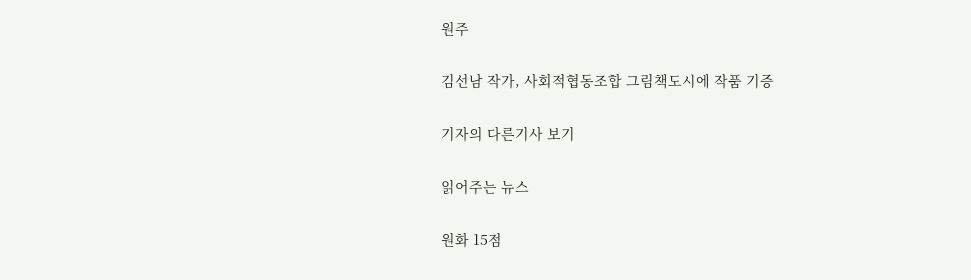원주

김선남 작가, 사회적협동조합 그림책도시에 작품 기증

기자의 다른기사 보기

읽어주는 뉴스

원화 15점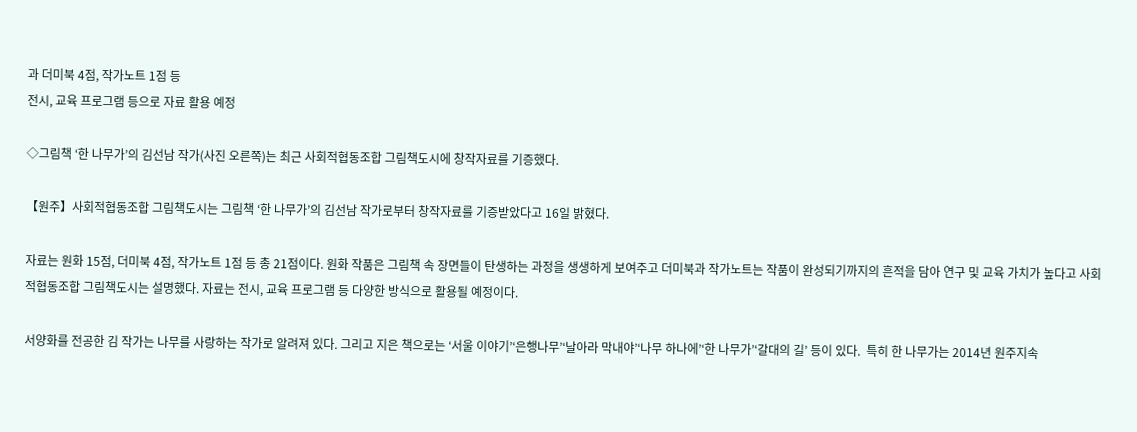과 더미북 4점, 작가노트 1점 등
전시, 교육 프로그램 등으로 자료 활용 예정

◇그림책 ‘한 나무가’의 김선남 작가(사진 오른쪽)는 최근 사회적협동조합 그림책도시에 창작자료를 기증했다.

【원주】사회적협동조합 그림책도시는 그림책 ‘한 나무가’의 김선남 작가로부터 창작자료를 기증받았다고 16일 밝혔다.

자료는 원화 15점, 더미북 4점, 작가노트 1점 등 총 21점이다. 원화 작품은 그림책 속 장면들이 탄생하는 과정을 생생하게 보여주고 더미북과 작가노트는 작품이 완성되기까지의 흔적을 담아 연구 및 교육 가치가 높다고 사회적협동조합 그림책도시는 설명했다. 자료는 전시, 교육 프로그램 등 다양한 방식으로 활용될 예정이다.

서양화를 전공한 김 작가는 나무를 사랑하는 작가로 알려져 있다. 그리고 지은 책으로는 ‘서울 이야기’‘은행나무’‘날아라 막내야’‘나무 하나에’‘한 나무가’‘갈대의 길’ 등이 있다.  특히 한 나무가는 2014년 원주지속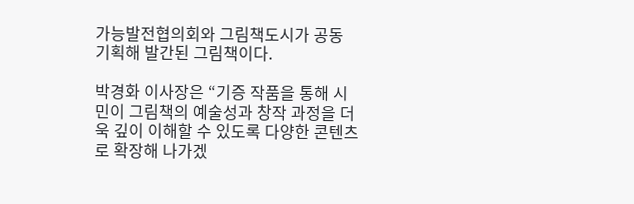가능발전협의회와 그림책도시가 공동 기획해 발간된 그림책이다.

박경화 이사장은 “기증 작품을 통해 시민이 그림책의 예술성과 창작 과정을 더욱 깊이 이해할 수 있도록 다양한 콘텐츠로 확장해 나가겠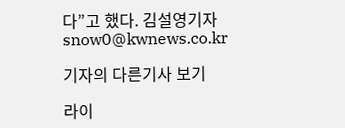다”고 했다. 김설영기자 snow0@kwnews.co.kr

기자의 다른기사 보기

라이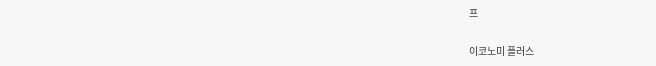프

이코노미 플러스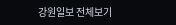강원일보 전체보기